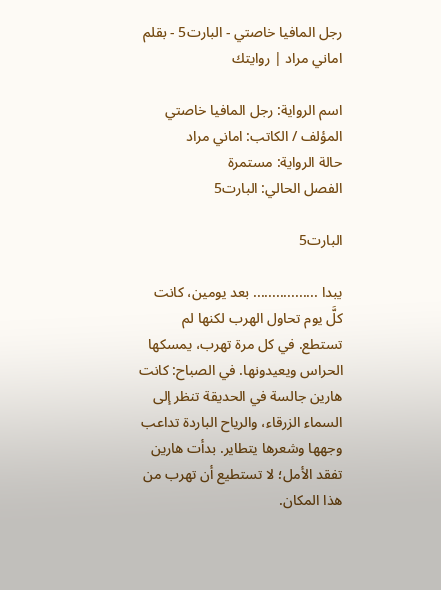رجل المافيا خاصتي - البارت5 - بقلم اماني مراد | روايتك

اسم الرواية: رجل المافيا خاصتي
المؤلف / الكاتب: اماني مراد
حالة الرواية: مستمرة
الفصل الحالي: البارت5

البارت5

يبدا ................. بعد يومين، كانت كلَّ يوم تحاول الهرب لكنها لم تستطع. في كل مرة تهرب، يمسكها الحراس ويعيدونها. في الصباح: كانت هارين جالسة في الحديقة تنظر إلى السماء الزرقاء، والرياح الباردة تداعب وجهها وشعرها يتطاير. بدأت هارين تفقد الأمل؛ لا تستطيع أن تهرب من هذا المكان.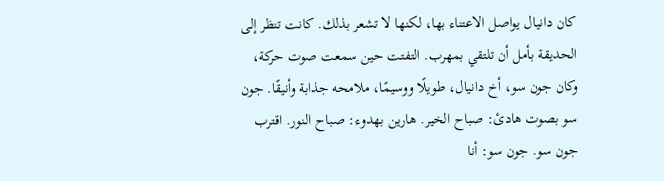كان دانيال يواصل الاعتناء بها، لكنها لا تشعر بذلك. كانت تنظر إلى الحديقة بأمل أن تلتقي بمهرب. التفتت حين سمعت صوت حركة، وكان جون سو، أخ دانيال، طويلًا ووسيمًا، ملامحه جذابة وأنيقًا. جون سو بصوت هادئ: صباح الخير. هارين بهدوء: صباح النور. اقترب جون سو. جون سو: أنا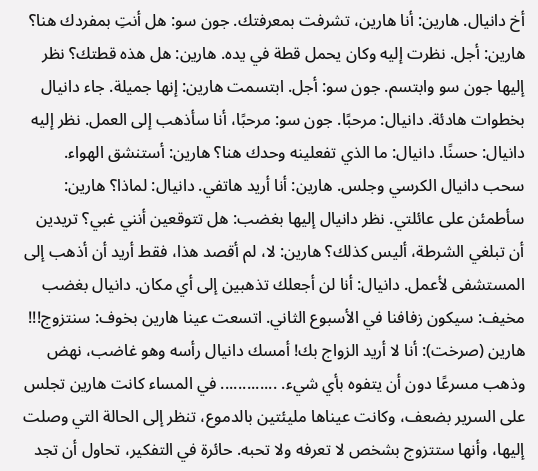أخ دانيال. هارين: أنا هارين، تشرفت بمعرفتك. جون سو: هل أنتِ بمفردك هنا؟ هارين: أجل. نظرت إليه وكان يحمل قطة في يده. هارين: هل هذه قطتك؟ نظر إليها جون سو وابتسم. جون سو: أجل. ابتسمت هارين: إنها جميلة. جاء دانيال بخطوات هادئة. دانيال: مرحبًا. جون سو: مرحبًا، أنا سأذهب إلى العمل. نظر إليه دانيال: حسنًا. دانيال: ما الذي تفعلينه وحدك هنا؟ هارين: أستنشق الهواء. سحب دانيال الكرسي وجلس. هارين: أنا أريد هاتفي. دانيال: لماذا؟ هارين: سأطمئن على عائلتي. نظر دانيال إليها بغضب: هل تتوقعين أنني غبي؟ تريدين أن تبلغي الشرطة، أليس كذلك؟ هارين: لا، لم أقصد هذا، فقط أريد أن أذهب إلى المستشفى لأعمل. دانيال: أنا لن أجعلك تذهبين إلى أي مكان. دانيال بغضب مخيف: سيكون زفافنا في الأسبوع الثاني. اتسعت عينا هارين بخوف: سنتزوج!!! هارين (صرخت): أنا لا أريد الزواج بك! أمسك دانيال رأسه وهو غاضب، نهض وذهب مسرعًا دون أن يتفوه بأي شيء. ............. في المساء كانت هارين تجلس على السرير بضعف، وكانت عيناها مليئتين بالدموع، تنظر إلى الحالة التي وصلت إليها، وأنها ستتزوج بشخص لا تعرفه ولا تحبه. حائرة في التفكير، تحاول أن تجد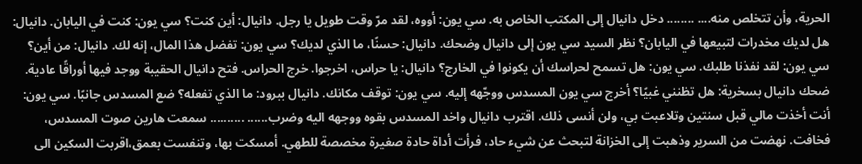الحرية، وأن تتخلص منه.... ........ دخل دانيال إلى المكتب الخاص به. سي يون: أووه، لقد مرّ وقت طويل يا رجل. دانيال: أين كنت؟ سي يون: كنت في اليابان. دانيال: هل لديك مخدرات لتبيعها في اليابان؟ نظر السيد سي يون إلى دانيال وضحك. دانيال: حسنًا، ما الذي لديك؟ سي يون: تفضل هذا المال، إنه لك. دانيال: من أين؟ سي يون: لقد نفذنا طلبك. سي يون: هل تسمح لحراسك أن يكونوا في الخارج؟ دانيال: يا حراس، اخرجوا. خرج الحراس. فتح دانيال الحقيبة ووجد فيها أوراقًا عادية. ضحك دانيال بسخرية: هل تظنني غبيًا؟ أخرج سي يون المسدس ووجّهه إليه. سي يون: توقف مكانك. دانيال ببرود: ما الذي تفعله؟ ضع المسدس جانبًا. سي يون: أنت أخذت مالي قبل سنتين وتلاعبت بي، ولن أنسى ذلك. اقترب دانيال واخد المسدس بقوه ووجهه اليه وضرب...... .......... سمعت هارين صوت المسدس، فخافت. نهضت من السرير وذهبت إلى الخزانة لتبحث عن شيء حاد، فرأت أداة حادة صغيرة مخصصة للطهي. أمسكت بها، وتنفست بعمق،اقربت السكين الى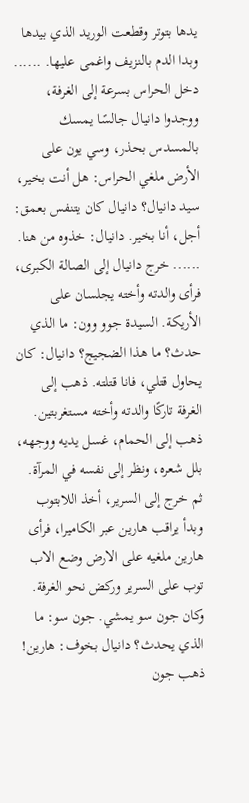يدها بتوتر وقطعت الوريد الذي بيدها وبدا الدم بالنزيف واغمى عليها. ...... دخل الحراس بسرعة إلى الغرفة، ووجدوا دانيال جالسًا يمسك بالمسدس بحذر، وسي يون على الأرض ملغي الحراس: هل أنت بخير، سيد دانيال؟ دانيال كان يتنفس بعمق: أجل، أنا بخير. دانيال: خذوه من هنا. ...... خرج دانيال إلى الصالة الكبرى، فرأى والدته وأخته يجلسان على الأريكة. السيدة جوو وون: ما الذي حدث؟ ما هذا الضجيج؟ دانيال: كان يحاول قتلي، فانا قتلته. ذهب إلى الغرفة تاركًا والدته وأخته مستغربتين. ذهب إلى الحمام، غسل يديه ووجهه، بلل شعره، ونظر إلى نفسه في المرآة. ثم خرج إلى السرير، أخذ اللابتوب وبدأ يراقب هارين عبر الكاميرا، فرأى هارين ملغيه على الارض وضع الاب توب على السرير وركض نحو الغرفة. وكان جون سو يمشي. جون سو: ما الذي يحدث؟ دانيال بخوف: هارين! ذهب جون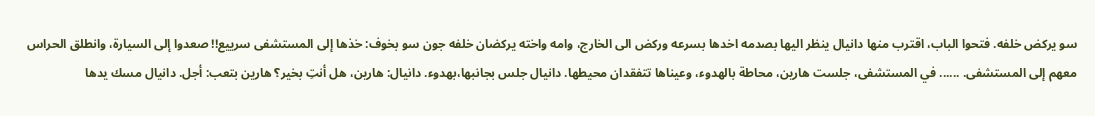سو يركض خلفه. فتحوا الباب، اقترب منها دانيال ينظر اليها بصدمه اخدها بسرعه وركض الى الخارج، وامه واخته يركضان خلفه جون سو بخوف: خذها إلى المستشفى سرييع!! صعدوا إلى السيارة، وانطلق الحراس معهم إلى المستشفى. ...... في المستشفى، جلست هارين، محاطة بالهدوء، وعيناها تتفقدان محيطها. دانيال جلس بجانبها،بهدوء. دانيال: هارين، هل أنتِ بخير؟ هارين بتعب: أجل. دانيال مسك يدها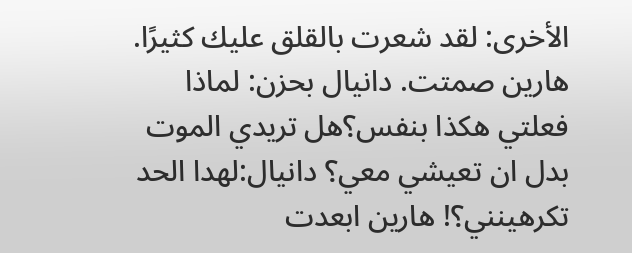الأخرى: لقد شعرت بالقلق عليك كثيرًا. هارين صمتت. دانيال بحزن: لماذا فعلتي هكذا بنفس؟هل تريدي الموت بدل ان تعيشي معي؟ دانيال:لهدا الحد تكرهينني؟! هارين ابعدت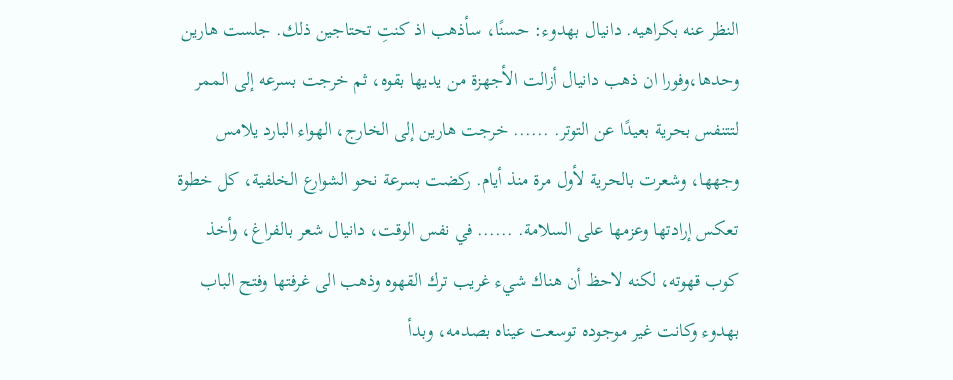النظر عنه بكراهيه. دانيال بهدوء: حسنًا، سأذهب اذ كنتِ تحتاجين ذلك. جلست هارين وحدها،وفورا ان ذهب دانيال أزالت الأجهزة من يديها بقوه، ثم خرجت بسرعه إلى الممر لتتنفس بحرية بعيدًا عن التوتر. ...... خرجت هارين إلى الخارج، الهواء البارد يلامس وجهها، وشعرت بالحرية لأول مرة منذ أيام. ركضت بسرعة نحو الشوارع الخلفية، كل خطوة تعكس إرادتها وعزمها على السلامة. ...... في نفس الوقت، دانيال شعر بالفراغ، وأخذ كوب قهوته، لكنه لاحظ أن هناك شيء غريب ترك القهوه وذهب الى غرفتها وفتح الباب بهدوء وكانت غير موجوده توسعت عيناه بصدمه، وبدأ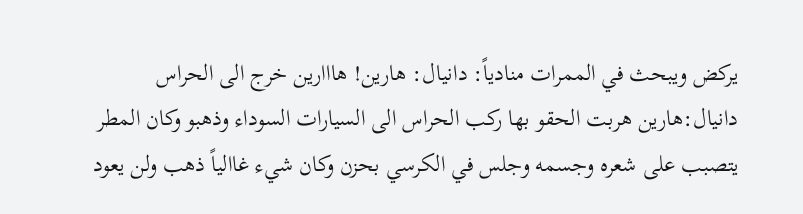يركض ويبحث في الممرات منادياً: دانيال: هارين! هااارين خرج الى الحراس دانيال:هارين هربت الحقو بها ركب الحراس الى السيارات السوداء وذهبو وكان المطر يتصبب على شعره وجسمه وجلس في الكرسي بحزن وكان شيء غاالياً ذهب ولن يعود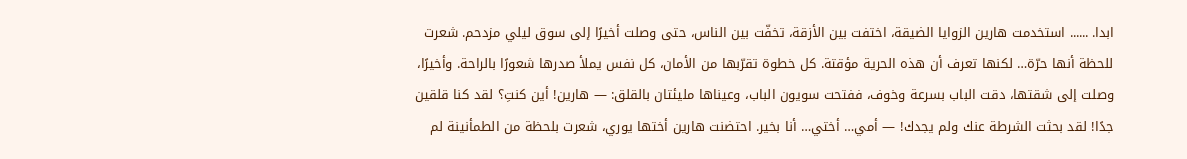ابدا. ...... استخدمت هارين الزوايا الضيقة، اختفت بين الأزقة، تخفّت بين الناس، حتى وصلت أخيرًا إلى سوق ليلي مزدحم. شعرت للحظة أنها حرّة… لكنها تعرف أن هذه الحرية مؤقتة. كل خطوة تقرّبها من الأمان، كل نفس يملأ صدرها شعورًا بالراحة. وأخيرًا، وصلت إلى شقتها، دقت الباب بسرعة وخوف، ففتحت سويون الباب، وعيناها مليئتان بالقلق: — هارين! أين كنتِ؟ لقد كنا قلقين جدًا! لقد بحثت الشرطة عنك ولم يجدك! — أمي… أختي… أنا بخير. احتضنت هارين أختها يوري، شعرت بلحظة من الطمأنينة لم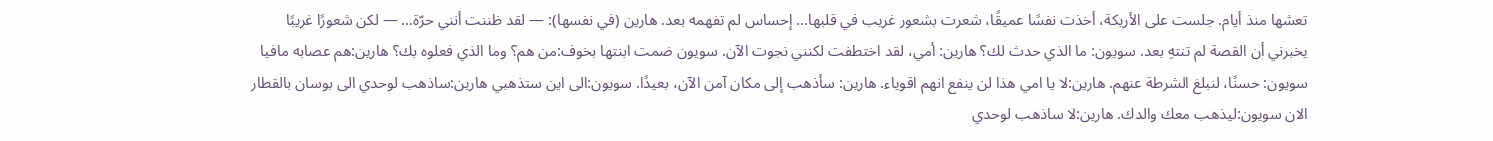تعشها منذ أيام. جلست على الأريكة، أخذت نفسًا عميقًا، شعرت بشعور غريب في قلبها… إحساس لم تفهمه بعد. هارين (في نفسها): — لقد ظننت أنني حرّة… — لكن شعورًا غريبًا يخبرني أن القصة لم تنتهِ بعد. سويون: ما الذي حدث لك؟ هارين: أمي، لقد اختطفت لكنني نجوت الآن. سويون ضمت ابنتها بخوف:من هم؟ وما الذي فعلوه بك؟ هارين:هم عصابه مافيا سويون: حسنًا، لنبلغ الشرطة عنهم. هارين:لا يا امي هذا لن ينفع انهم اقوياء. هارين: سأذهب إلى مكان آمن الآن، بعيدًا. سويون:الى اين ستذهبي هارين:ساذهب لوحدي الى بوسان بالقطار الان سويون:ليذهب معك والدك. هارين:لا ساذهب لوحدي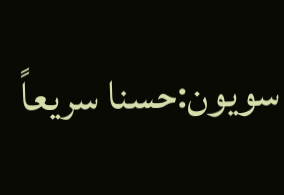سويون:حسنا سريعاً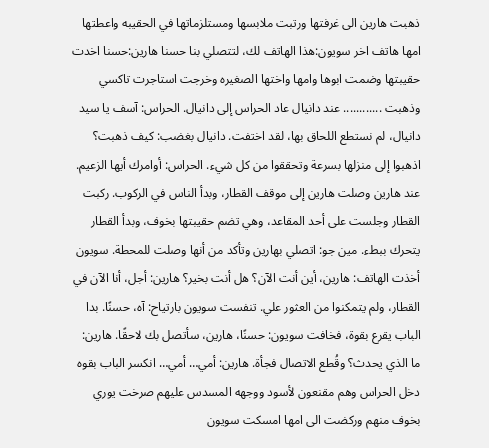ذهبت هارين الى غرفتها ورتبت ملابسها ومستلزماتها في الحقيبه واعطتها امها هاتف اخر سويون:هذا الهاتف لك، لتتصلي بنا حسنا هارين:حسنا اخدت حقيبتها وضمت ابوها وامها واختها الصغيره وخرجت استاجرت تاكسي وذهبت ............ عند دانيال عاد الحراس إلى دانيال. الحراس: آسف يا سيد دانيال، لم نستطع اللحاق بها، لقد اختفت. دانيال بغضب: كيف ذهبت؟ اذهبوا إلى منزلها بسرعة وتحققوا من كل شيء. الحراس: أوامرك أيها الزعيم. عند هارين وصلت هارين إلى موقف القطار، وبدأ الناس في الركوب. ركبت القطار وجلست على أحد المقاعد، وهي تضم حقيبتها بخوف، وبدأ القطار يتحرك ببطء. مين جو: اتصلي بهارين وتأكد من أنها وصلت للمحطة. سويون أخذت الهاتف: هارين، أين أنت الآن؟ هل أنت بخير؟ هارين: أجل، أنا الآن في القطار، ولم يتمكنوا من العثور علي. تنفست سويون بارتياح: آه، حسنًا. بدا الباب يقرع بقوة، فخافت سويون: حسنًا، هارين، سأتصل بك لاحقًا. هارين: ما الذي يحدث؟ وقُطع الاتصال فجأة. هارين: أمي… أمي… انكسر الباب بقوه دخل الحراس وهم مقنعون لأسود ووجهه المسدس عليهم صرخت يوري بخوف منهم وركضت الى امها امسكت سويون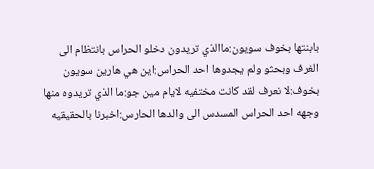بابنتها بخوف سويون:ماالذي تريدون دخلو الحراس بانتظام الى الغرف وبحثو ولم يجدوها احد الحراس:اين هي هارين سويون بخوف:لا نعرف لقد كانت مختفيه لايام مين جو:ما الذي تريدوه منها وجهه احد الحراس المسدس الى والدها الحارس:اخبرنا بالحقيقيه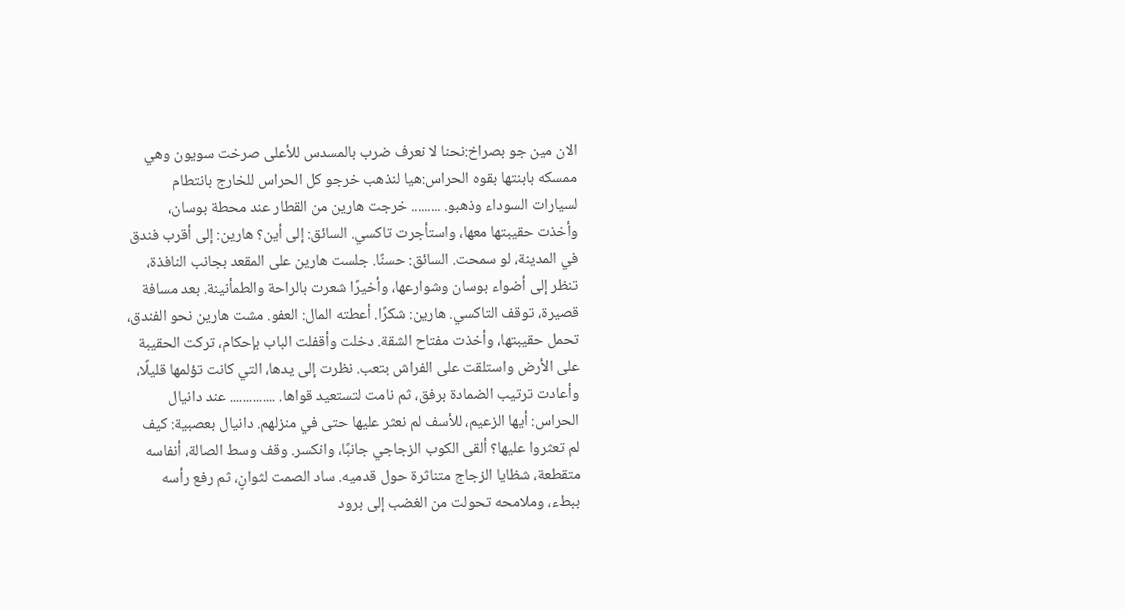الان مين جو بصراخ:نحنا لا نعرف ضرب بالمسدس للأعلى صرخت سويون وهي ممسكه بابنتها بقوه الحراس:هيا لنذهب خرجو كل الحراس للخارج بانتطام لسيارات السوداء وذهبو. ......... خرجت هارين من القطار عند محطة بوسان، وأخذت حقيبتها معها، واستأجرت تاكسي. السائق: إلى أين؟ هارين: إلى أقرب فندق في المدينة، لو سمحت. السائق: حسنًا. جلست هارين على المقعد بجانب النافذة، تنظر إلى أضواء بوسان وشوارعها، وأخيرًا شعرت بالراحة والطمأنينة. بعد مسافة قصيرة، توقف التاكسي. هارين: شكرًا. أعطته المال: العفو. مشت هارين نحو الفندق، تحمل حقيبتها، وأخذت مفتاح الشقة. دخلت وأقفلت الباب بإحكام، تركت الحقيبة على الأرض واستلقت على الفراش بتعب. نظرت إلى يدها، التي كانت تؤلمها قليلًا، وأعادت ترتيب الضمادة برفق، ثم نامت لتستعيد قواها. .............. عند دانيال الحراس: أيها الزعيم، للأسف لم نعثر عليها حتى في منزلهم. دانيال بعصبية: كيف لم تعثروا عليها؟ ألقى الكوب الزجاجي جانبًا، وانكسر. وقف وسط الصالة، أنفاسه متقطعة، شظايا الزجاج متناثرة حول قدميه. ساد الصمت لثوانٍ، ثم رفع رأسه ببطء، وملامحه تحولت من الغضب إلى برود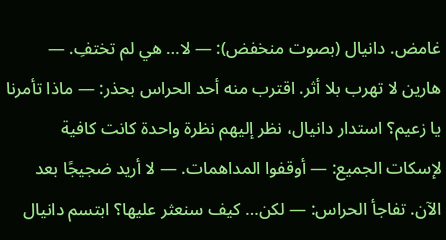غامض. دانيال (بصوت منخفض): — لا… هي لم تختفِ. — هارين لا تهرب بلا أثر. اقترب منه أحد الحراس بحذر: — ماذا تأمرنا يا زعيم؟ استدار دانيال، نظر إليهم نظرة واحدة كانت كافية لإسكات الجميع: — أوقفوا المداهمات. — لا أريد ضجيجًا بعد الآن. تفاجأ الحراس: — لكن… كيف سنعثر عليها؟ ابتسم دانيال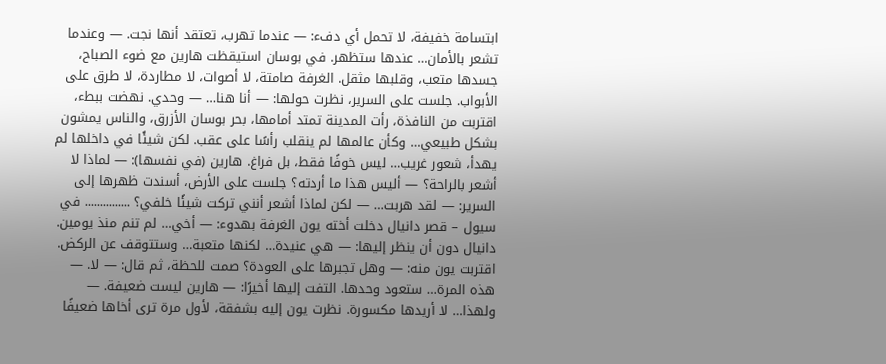ابتسامة خفيفة، لا تحمل أي دفء: — عندما تهرب، تعتقد أنها نجت. — وعندما تشعر بالأمان… عندها ستظهر. في بوسان استيقظت هارين مع ضوء الصباح، جسدها متعب، وقلبها مثقل. الغرفة صامتة، لا أصوات، لا مطاردة، لا طرق على الأبواب. جلست على السرير، نظرت حولها: — أنا هنا… — وحدي. نهضت ببطء، اقتربت من النافذة، رأت المدينة تمتد أمامها، بحر بوسان الأزرق، والناس يمشون بشكل طبيعي… وكأن عالمها لم ينقلب رأسًا على عقب. لكن شيئًا في داخلها لم يهدأ، شعور غريب… ليس خوفًا فقط، بل فراغ. هارين (في نفسها): — لماذا لا أشعر بالراحة؟ — أليس هذا ما أردته؟ جلست على الأرض، أسندت ظهرها إلى السرير: — لقد هربت… — لكن لماذا أشعر أنني تركت شيئًا خلفي؟ ............... في سيول – قصر دانيال دخلت أخته يون الغرفة بهدوء: — أخي… لم تنم منذ يومين. دانيال دون أن ينظر إليها: — هي عنيدة… لكنها متعبة… وستتوقف عن الركض. اقتربت يون منه: — وهل تجبرها على العودة؟ صمت للحظة، ثم قال: — لا. — هذه المرة… ستعود وحدها. التفت إليها أخيرًا: — هارين ليست ضعيفة. — ولهذا… لا أريدها مكسورة. نظرت يون إليه بشفقة، لأول مرة ترى أخاها ضعيفًا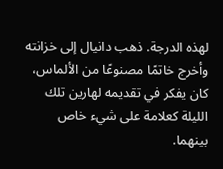لهذه الدرجة. ذهب دانيال إلى خزانته وأخرج خاتمًا مصنوعًا من الألماس، كان يفكر في تقديمه لهارين تلك الليلة كعلامة على شيء خاص بينهما.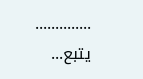.............. يتبع...